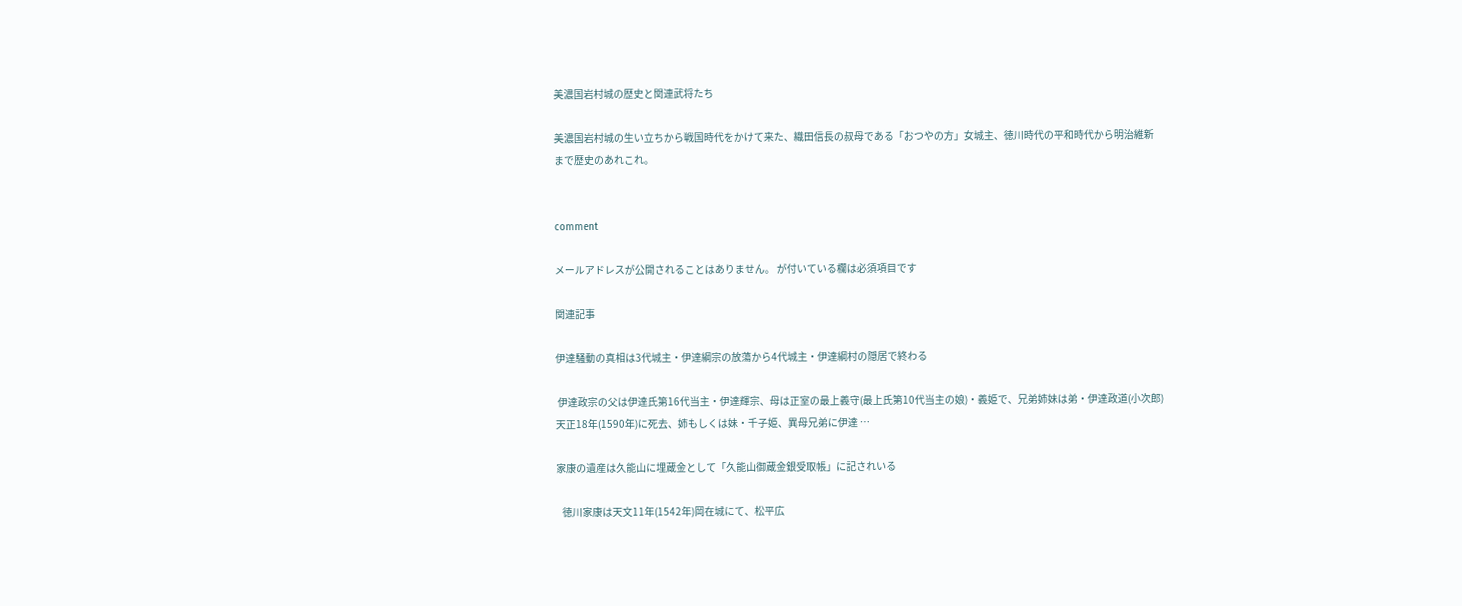美濃国岩村城の歴史と関連武将たち

美濃国岩村城の生い立ちから戦国時代をかけて来た、織田信長の叔母である「おつやの方」女城主、徳川時代の平和時代から明治維新まで歴史のあれこれ。


comment

メールアドレスが公開されることはありません。 が付いている欄は必須項目です

関連記事

伊達騒動の真相は3代城主・伊達綱宗の放蕩から4代城主・伊達綱村の隠居で終わる

 伊達政宗の父は伊達氏第16代当主・伊達輝宗、母は正室の最上義守(最上氏第10代当主の娘)・義姫で、兄弟姉妹は弟・伊達政道(小次郎)天正18年(1590年)に死去、姉もしくは妹・千子姫、異母兄弟に伊達 …

家康の遺産は久能山に埋蔵金として「久能山御蔵金銀受取帳」に記されいる

   徳川家康は天文11年(1542年)岡在城にて、松平広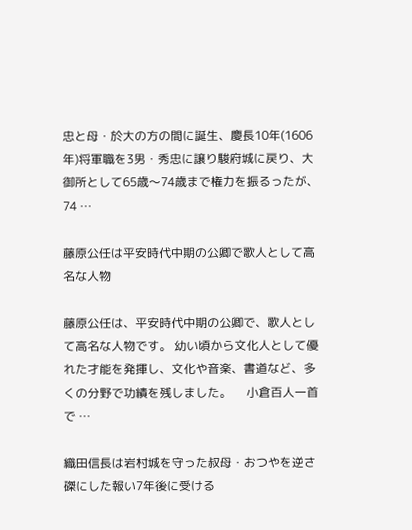忠と母・於大の方の間に誕生、慶長10年(1606年)将軍職を3男・秀忠に譲り駿府城に戻り、大御所として65歳〜74歳まで権力を振るったが、74 …

藤原公任は平安時代中期の公卿で歌人として高名な人物

藤原公任は、平安時代中期の公卿で、歌人として高名な人物です。 幼い頃から文化人として優れた才能を発揮し、文化や音楽、書道など、多くの分野で功績を残しました。     小倉百人一首で …

織田信長は岩村城を守った叔母・おつやを逆さ磔にした報い7年後に受ける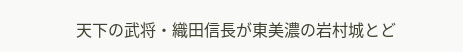天下の武将・織田信長が東美濃の岩村城とど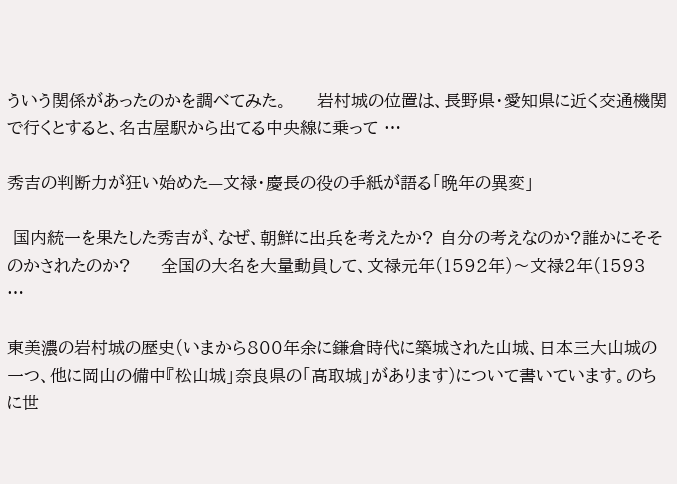ういう関係があったのかを調べてみた。     岩村城の位置は、長野県・愛知県に近く交通機関で行くとすると、名古屋駅から出てる中央線に乗って …

秀吉の判断力が狂い始めた—文禄・慶長の役の手紙が語る「晩年の異変」

 国内統一を果たした秀吉が、なぜ、朝鮮に出兵を考えたか? 自分の考えなのか?誰かにそそのかされたのか?     全国の大名を大量動員して、文禄元年(1592年)〜文禄2年(1593 …

東美濃の岩村城の歴史(いまから800年余に鎌倉時代に築城された山城、日本三大山城の一つ、他に岡山の備中『松山城」奈良県の「高取城」があります)について書いています。のちに世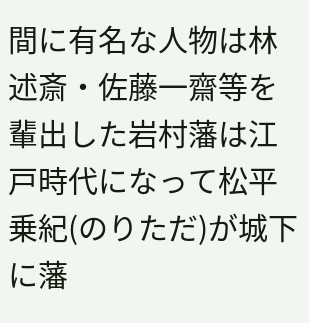間に有名な人物は林述斎・佐藤一齋等を輩出した岩村藩は江戸時代になって松平乗紀(のりただ)が城下に藩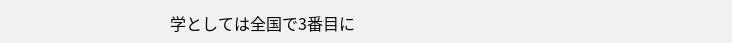学としては全国で3番目に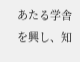あたる学舎を興し、知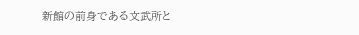新館の前身である文武所と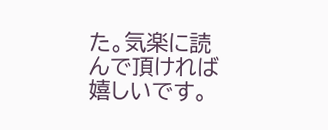た。気楽に読んで頂ければ嬉しいです。